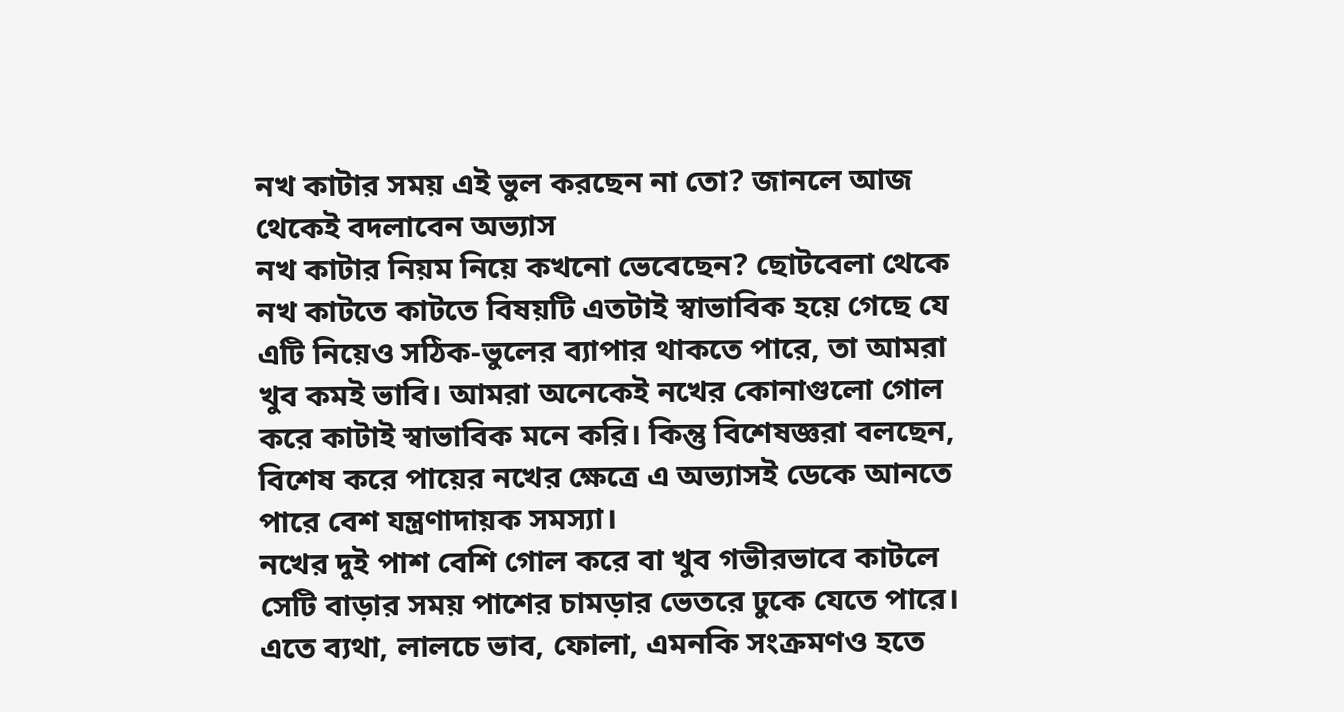নখ কাটার সময় এই ভুল করছেন না তো? জানলে আজ থেকেই বদলাবেন অভ্যাস
নখ কাটার নিয়ম নিয়ে কখনো ভেবেছেন? ছোটবেলা থেকে নখ কাটতে কাটতে বিষয়টি এতটাই স্বাভাবিক হয়ে গেছে যে এটি নিয়েও সঠিক-ভুলের ব্যাপার থাকতে পারে, তা আমরা খুব কমই ভাবি। আমরা অনেকেই নখের কোনাগুলো গোল করে কাটাই স্বাভাবিক মনে করি। কিন্তু বিশেষজ্ঞরা বলছেন, বিশেষ করে পায়ের নখের ক্ষেত্রে এ অভ্যাসই ডেকে আনতে পারে বেশ যন্ত্রণাদায়ক সমস্যা।
নখের দুই পাশ বেশি গোল করে বা খুব গভীরভাবে কাটলে সেটি বাড়ার সময় পাশের চামড়ার ভেতরে ঢুকে যেতে পারে। এতে ব্যথা, লালচে ভাব, ফোলা, এমনকি সংক্রমণও হতে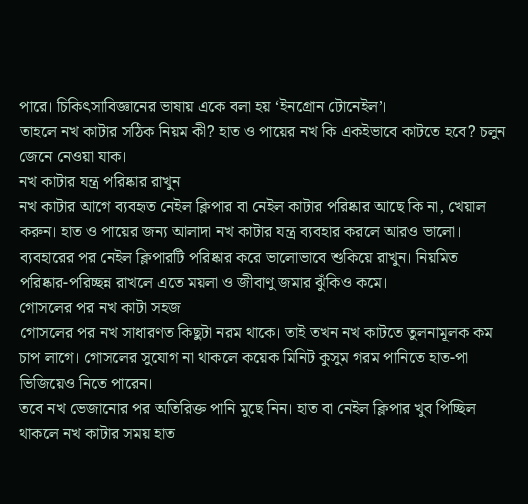পারে। চিকিৎসাবিজ্ঞানের ভাষায় একে বলা হয় ‘ইনগ্রোন টোনেইল’।
তাহলে নখ কাটার সঠিক নিয়ম কী? হাত ও পায়ের নখ কি একইভাবে কাটতে হবে? চলুন জেনে নেওয়া যাক।
নখ কাটার যন্ত্র পরিষ্কার রাখুন
নখ কাটার আগে ব্যবহৃত নেইল ক্লিপার বা নেইল কাটার পরিষ্কার আছে কি না, খেয়াল করুন। হাত ও পায়ের জন্য আলাদা নখ কাটার যন্ত্র ব্যবহার করলে আরও ভালো।
ব্যবহারের পর নেইল ক্লিপারটি পরিষ্কার করে ভালোভাবে শুকিয়ে রাখুন। নিয়মিত পরিষ্কার-পরিচ্ছন্ন রাখলে এতে ময়লা ও জীবাণু জমার ঝুঁকিও কমে।
গোসলের পর নখ কাটা সহজ
গোসলের পর নখ সাধারণত কিছুটা নরম থাকে। তাই তখন নখ কাটতে তুলনামূলক কম চাপ লাগে। গোসলের সুযোগ না থাকলে কয়েক মিনিট কুসুম গরম পানিতে হাত-পা ভিজিয়েও নিতে পারেন।
তবে নখ ভেজানোর পর অতিরিক্ত পানি মুছে নিন। হাত বা নেইল ক্লিপার খুব পিচ্ছিল থাকলে নখ কাটার সময় হাত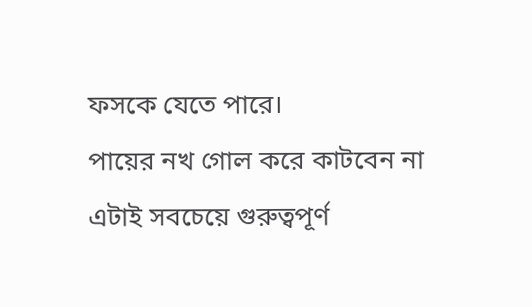ফসকে যেতে পারে।
পায়ের নখ গোল করে কাটবেন না
এটাই সবচেয়ে গুরুত্বপূর্ণ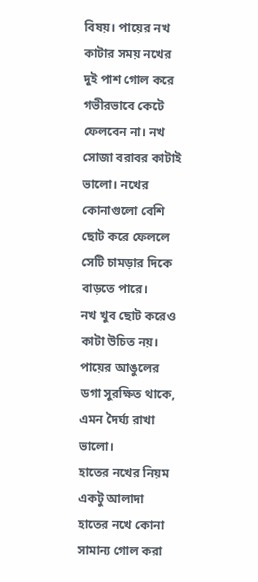বিষয়। পায়ের নখ কাটার সময় নখের দুই পাশ গোল করে গভীরভাবে কেটে ফেলবেন না। নখ সোজা বরাবর কাটাই ভালো। নখের কোনাগুলো বেশি ছোট করে ফেললে সেটি চামড়ার দিকে বাড়তে পারে।
নখ খুব ছোট করেও কাটা উচিত নয়। পায়ের আঙুলের ডগা সুরক্ষিত থাকে, এমন দৈর্ঘ্য রাখা ভালো।
হাতের নখের নিয়ম একটু আলাদা
হাতের নখে কোনা সামান্য গোল করা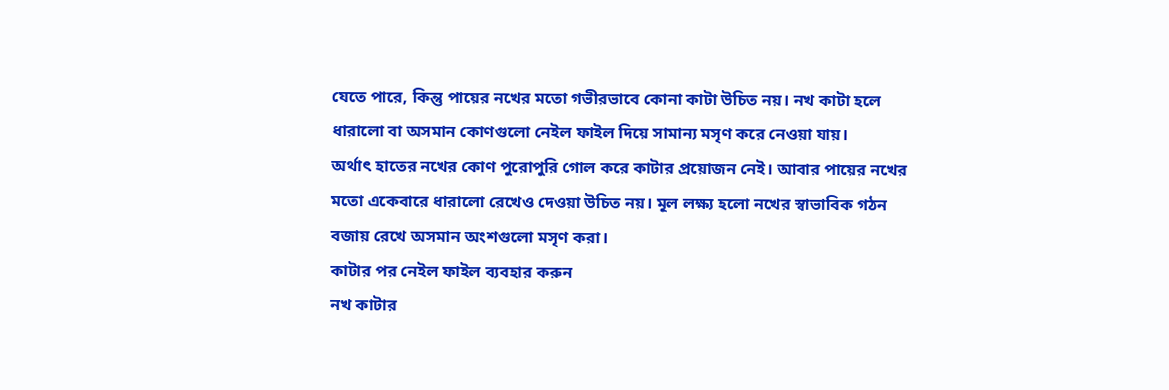যেতে পারে, কিন্তু পায়ের নখের মতো গভীরভাবে কোনা কাটা উচিত নয়। নখ কাটা হলে ধারালো বা অসমান কোণগুলো নেইল ফাইল দিয়ে সামান্য মসৃণ করে নেওয়া যায়।
অর্থাৎ হাতের নখের কোণ পুরোপুরি গোল করে কাটার প্রয়োজন নেই। আবার পায়ের নখের মতো একেবারে ধারালো রেখেও দেওয়া উচিত নয়। মূল লক্ষ্য হলো নখের স্বাভাবিক গঠন বজায় রেখে অসমান অংশগুলো মসৃণ করা।
কাটার পর নেইল ফাইল ব্যবহার করুন
নখ কাটার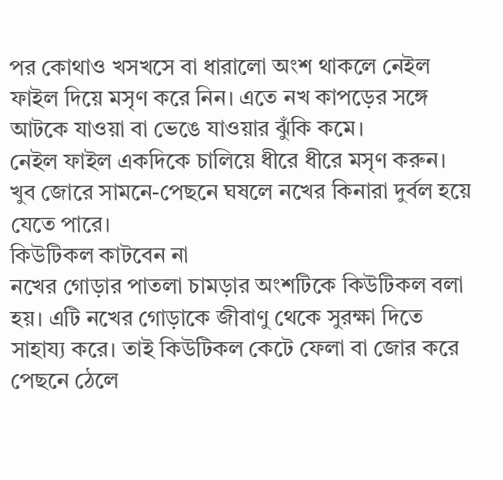পর কোথাও খসখসে বা ধারালো অংশ থাকলে নেইল ফাইল দিয়ে মসৃণ করে নিন। এতে নখ কাপড়ের সঙ্গে আটকে যাওয়া বা ভেঙে যাওয়ার ঝুঁকি কমে।
নেইল ফাইল একদিকে চালিয়ে ধীরে ধীরে মসৃণ করুন। খুব জোরে সামনে-পেছনে ঘষলে নখের কিনারা দুর্বল হয়ে যেতে পারে।
কিউটিকল কাটবেন না
নখের গোড়ার পাতলা চামড়ার অংশটিকে কিউটিকল বলা হয়। এটি নখের গোড়াকে জীবাণু থেকে সুরক্ষা দিতে সাহায্য করে। তাই কিউটিকল কেটে ফেলা বা জোর করে পেছনে ঠেলে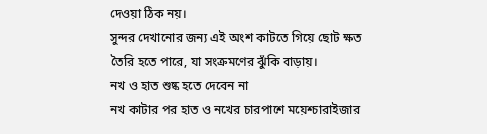দেওয়া ঠিক নয়।
সুন্দর দেখানোর জন্য এই অংশ কাটতে গিয়ে ছোট ক্ষত তৈরি হতে পারে, যা সংক্রমণের ঝুঁকি বাড়ায়।
নখ ও হাত শুষ্ক হতে দেবেন না
নখ কাটার পর হাত ও নখের চারপাশে ময়েশ্চারাইজার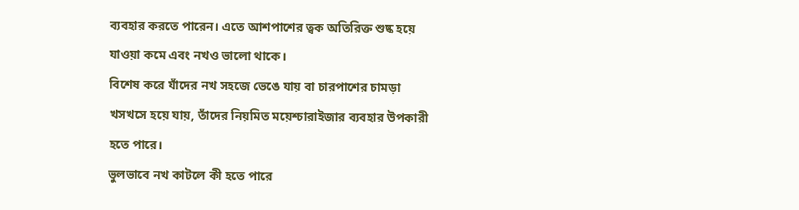ব্যবহার করতে পারেন। এতে আশপাশের ত্বক অতিরিক্ত শুষ্ক হয়ে যাওয়া কমে এবং নখও ভালো থাকে।
বিশেষ করে যাঁদের নখ সহজে ভেঙে যায় বা চারপাশের চামড়া খসখসে হয়ে যায়, তাঁদের নিয়মিত ময়েশ্চারাইজার ব্যবহার উপকারী হতে পারে।
ভুলভাবে নখ কাটলে কী হতে পারে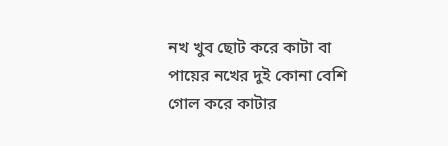নখ খুব ছোট করে কাটা বা পায়ের নখের দুই কোনা বেশি গোল করে কাটার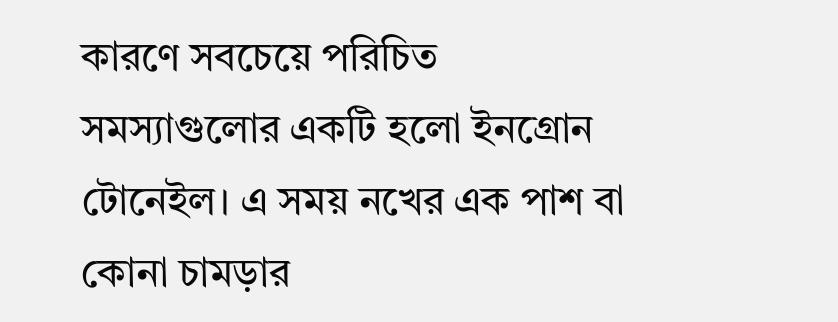কারণে সবচেয়ে পরিচিত সমস্যাগুলোর একটি হলো ইনগ্রোন টোনেইল। এ সময় নখের এক পাশ বা কোনা চামড়ার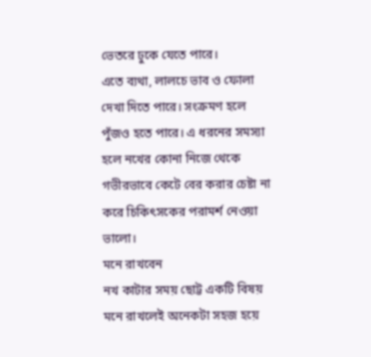ভেতরে ঢুকে যেতে পারে।
এতে ব্যথা, লালচে ভাব ও ফোলা দেখা দিতে পারে। সংক্রমণ হলে পুঁজও হতে পারে। এ ধরনের সমস্যা হলে নখের কোনা নিজে থেকে গভীরভাবে কেটে বের করার চেষ্টা না করে চিকিৎসকের পরামর্শ নেওয়া ভালো।
মনে রাখবেন
নখ কাটার সময় ছোট্ট একটি বিষয় মনে রাখলেই অনেকটা সহজ হয়ে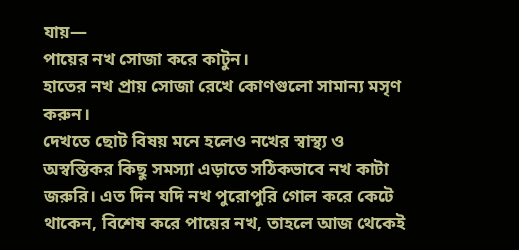যায়—
পায়ের নখ সোজা করে কাটুন।
হাতের নখ প্রায় সোজা রেখে কোণগুলো সামান্য মসৃণ করুন।
দেখতে ছোট বিষয় মনে হলেও নখের স্বাস্থ্য ও অস্বস্তিকর কিছু সমস্যা এড়াতে সঠিকভাবে নখ কাটা জরুরি। এত দিন যদি নখ পুরোপুরি গোল করে কেটে থাকেন, বিশেষ করে পায়ের নখ, তাহলে আজ থেকেই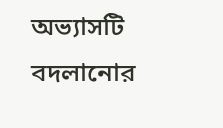অভ্যাসটি বদলানোর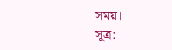সময়।
সূত্র: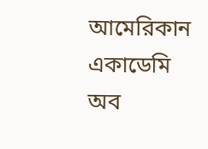আমেরিকান একাডেমি অব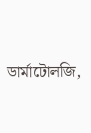ডার্মাটোলজি,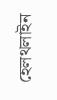হেলথলাইন